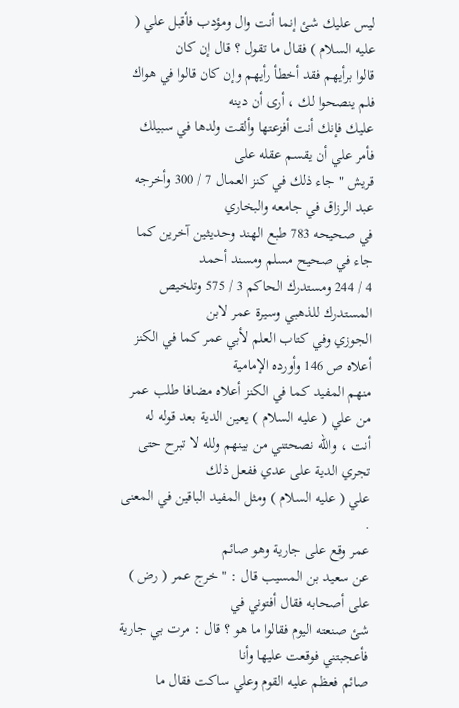ليس عليك شئ إنما أنت وال ومؤدب فأقبل علي ( عليه السلام ) فقال ما تقول ؟ قال إن كان
قالوا برأيهم فقد أخطأ رأيهم وإن كان قالوا في هواك فلم ينصحوا لك ، أرى أن دينه
عليك فإنك أنت أفزعتها وألقت ولدها في سبيلك فأمر علي أن يقسم عقله على
قريش " جاء ذلك في كنز العمال 7 / 300 وأخرجه عبد الرزاق في جامعه والبخاري
في صحيحه 783 طبع الهند وحديثين آخرين كما جاء في صحيح مسلم ومسند أحمد
4 / 244 ومستدرك الحاكم 3 / 575 وتلخيص المستدرك للذهبي وسيرة عمر لابن
الجوزي وفي كتاب العلم لأبي عمر كما في الكنز أعلاه ص 146 وأورده الإمامية
منهم المفيد كما في الكنز أعلاه مضافا طلب عمر من علي ( عليه السلام ) يعين الدية بعد قوله له
أنت ، والله نصحتني من بينهم ولله لا تبرح حتى تجري الدية على عدي ففعل ذلك
علي ( عليه السلام ) ومثل المفيد الباقين في المعنى .
عمر وقع على جارية وهو صائم
عن سعيد بن المسيب قال : " خرج عمر ( رض ) على أصحابه فقال أفتوني في
شئ صنعته اليوم فقالوا ما هو ؟ قال : مرت بي جارية فأعجبتني فوقعت عليها وأنا
صائم فعظم عليه القوم وعلي ساكت فقال ما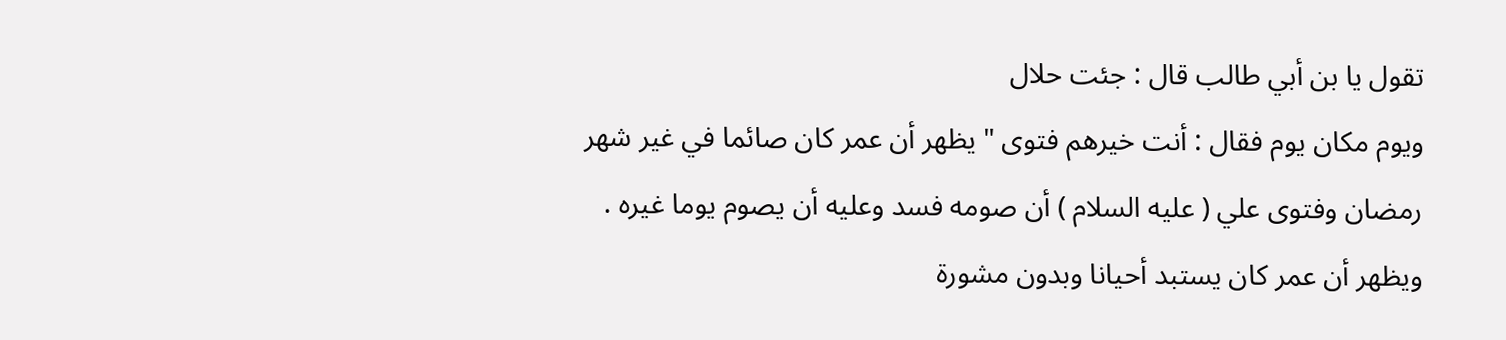تقول يا بن أبي طالب قال : جئت حلال
ويوم مكان يوم فقال : أنت خيرهم فتوى " يظهر أن عمر كان صائما في غير شهر
رمضان وفتوى علي ( عليه السلام ) أن صومه فسد وعليه أن يصوم يوما غيره .
ويظهر أن عمر كان يستبد أحيانا وبدون مشورة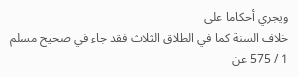ويجري أحكاما على
خلاف السنة كما في الطلاق الثلاث فقد جاء في صحيح مسلم 1 / 575 عن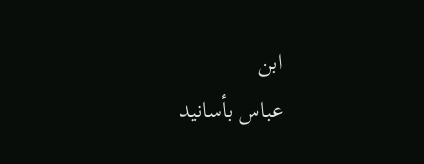ابن
عباس بأسانيد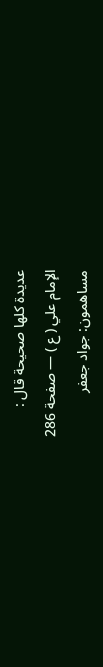عديدة كلها صحيحة قال :
الإمام علي ( ع ) — صفحة 286
مساهمون: جواد جعفر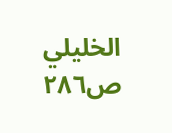الخليلي
ص٢٨٦